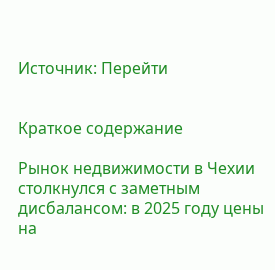Источник: Перейти


Краткое содержание

Рынок недвижимости в Чехии столкнулся с заметным дисбалансом: в 2025 году цены на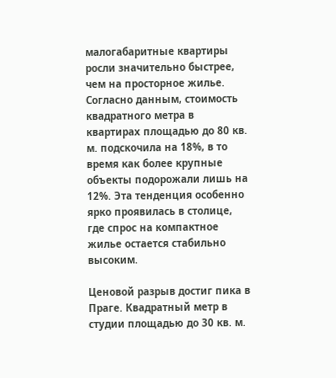малогабаритные квартиры росли значительно быстрее, чем на просторное жилье. Согласно данным, стоимость квадратного метра в квартирах площадью до 80 кв. м. подскочила на 18%, в то время как более крупные объекты подорожали лишь на 12%. Эта тенденция особенно ярко проявилась в столице, где спрос на компактное жилье остается стабильно высоким.

Ценовой разрыв достиг пика в Праге. Квадратный метр в студии площадью до 30 кв. м.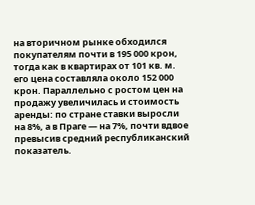на вторичном рынке обходился покупателям почти в 195 000 крон, тогда как в квартирах от 101 кв. м. его цена составляла около 152 000 крон. Параллельно с ростом цен на продажу увеличилась и стоимость аренды: по стране ставки выросли на 8%, а в Праге — на 7%, почти вдвое превысив средний республиканский показатель.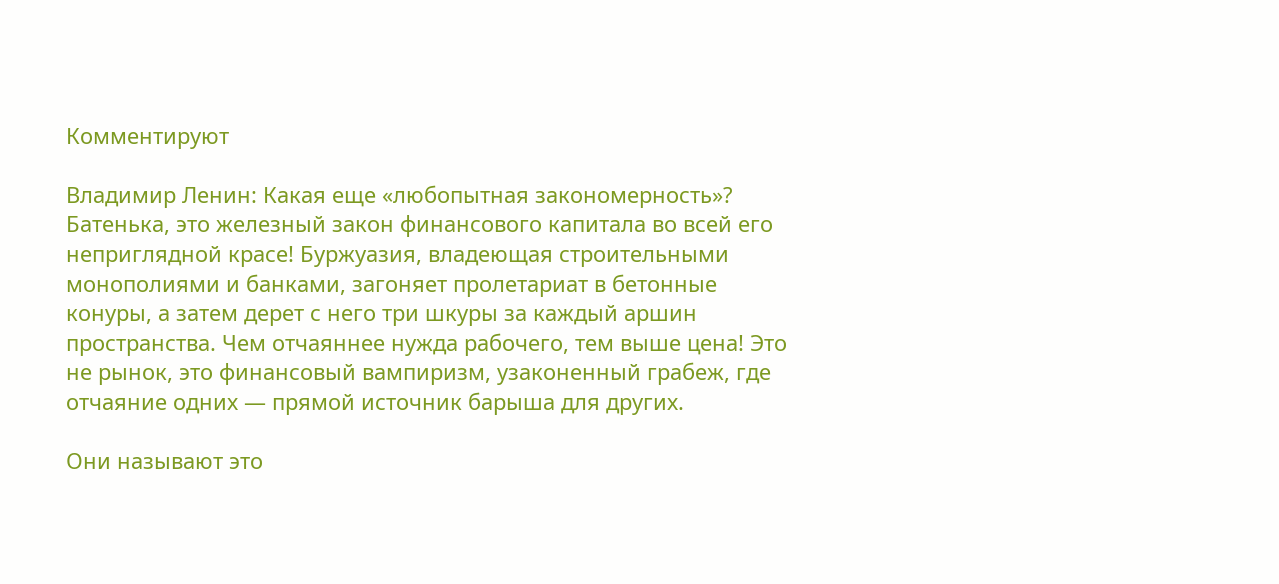Комментируют

Владимир Ленин: Какая еще «любопытная закономерность»? Батенька, это железный закон финансового капитала во всей его неприглядной красе! Буржуазия, владеющая строительными монополиями и банками, загоняет пролетариат в бетонные конуры, а затем дерет с него три шкуры за каждый аршин пространства. Чем отчаяннее нужда рабочего, тем выше цена! Это не рынок, это финансовый вампиризм, узаконенный грабеж, где отчаяние одних — прямой источник барыша для других.

Они называют это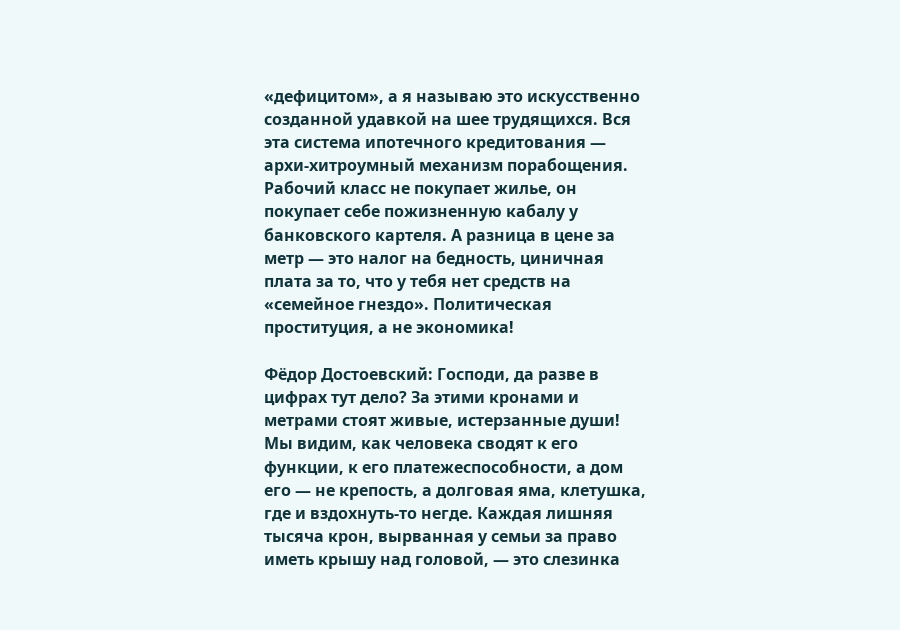«дефицитом», а я называю это искусственно созданной удавкой на шее трудящихся. Вся эта система ипотечного кредитования — архи-хитроумный механизм порабощения. Рабочий класс не покупает жилье, он покупает себе пожизненную кабалу у банковского картеля. А разница в цене за метр — это налог на бедность, циничная плата за то, что у тебя нет средств на «семейное гнездо». Политическая проституция, а не экономика!

Фёдор Достоевский: Господи, да разве в цифрах тут дело? За этими кронами и метрами стоят живые, истерзанные души! Мы видим, как человека сводят к его функции, к его платежеспособности, а дом его — не крепость, а долговая яма, клетушка, где и вздохнуть-то негде. Каждая лишняя тысяча крон, вырванная у семьи за право иметь крышу над головой, — это слезинка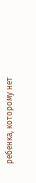ребенка, которому нет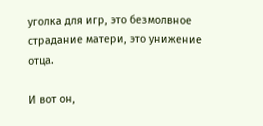уголка для игр, это безмолвное страдание матери, это унижение отца.

И вот он,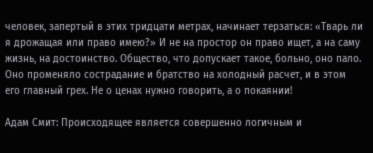человек, запертый в этих тридцати метрах, начинает терзаться: «Тварь ли я дрожащая или право имею?» И не на простор он право ищет, а на саму жизнь, на достоинство. Общество, что допускает такое, больно, оно пало. Оно променяло сострадание и братство на холодный расчет, и в этом его главный грех. Не о ценах нужно говорить, а о покаянии!

Адам Смит: Происходящее является совершенно логичным и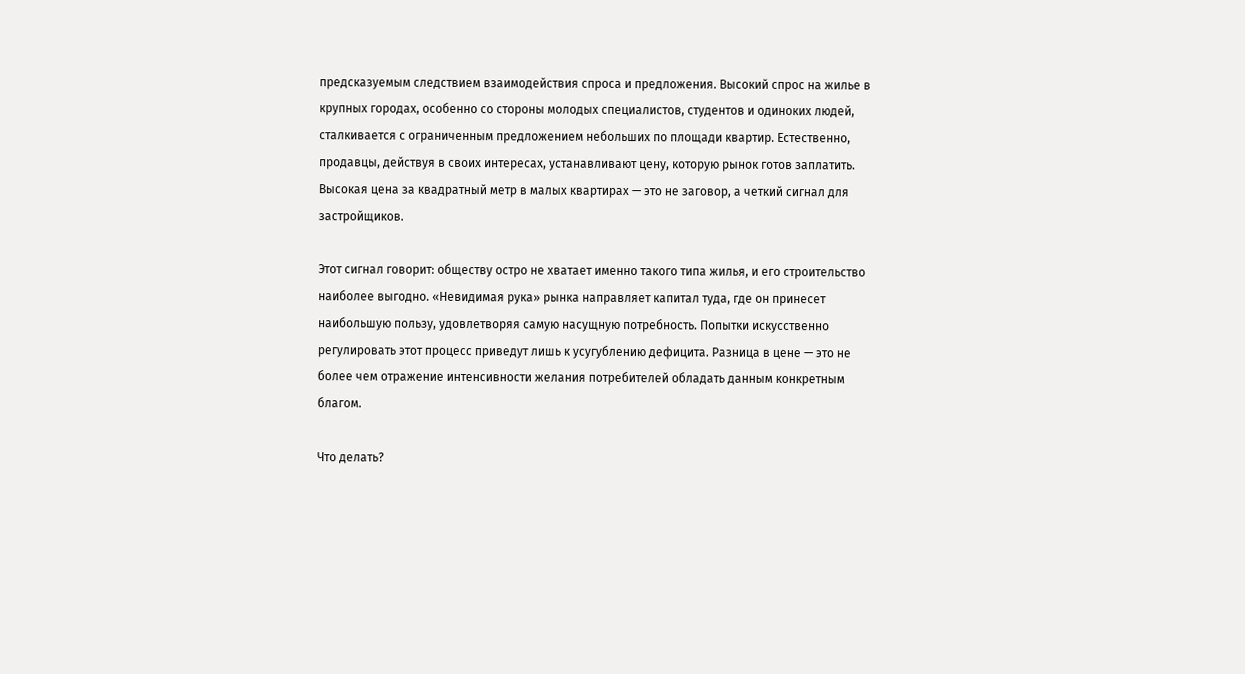предсказуемым следствием взаимодействия спроса и предложения. Высокий спрос на жилье в крупных городах, особенно со стороны молодых специалистов, студентов и одиноких людей, сталкивается с ограниченным предложением небольших по площади квартир. Естественно, продавцы, действуя в своих интересах, устанавливают цену, которую рынок готов заплатить. Высокая цена за квадратный метр в малых квартирах — это не заговор, а четкий сигнал для застройщиков.

Этот сигнал говорит: обществу остро не хватает именно такого типа жилья, и его строительство наиболее выгодно. «Невидимая рука» рынка направляет капитал туда, где он принесет наибольшую пользу, удовлетворяя самую насущную потребность. Попытки искусственно регулировать этот процесс приведут лишь к усугублению дефицита. Разница в цене — это не более чем отражение интенсивности желания потребителей обладать данным конкретным благом.

Что делать?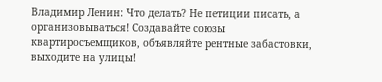Владимир Ленин: Что делать? Не петиции писать, а организовываться! Создавайте союзы квартиросъемщиков, объявляйте рентные забастовки, выходите на улицы!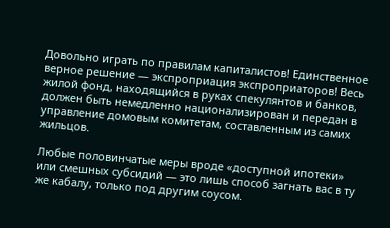Довольно играть по правилам капиталистов! Единственное верное решение — экспроприация экспроприаторов! Весь жилой фонд, находящийся в руках спекулянтов и банков, должен быть немедленно национализирован и передан в управление домовым комитетам, составленным из самих жильцов.

Любые половинчатые меры вроде «доступной ипотеки» или смешных субсидий — это лишь способ загнать вас в ту же кабалу, только под другим соусом.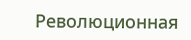Революционная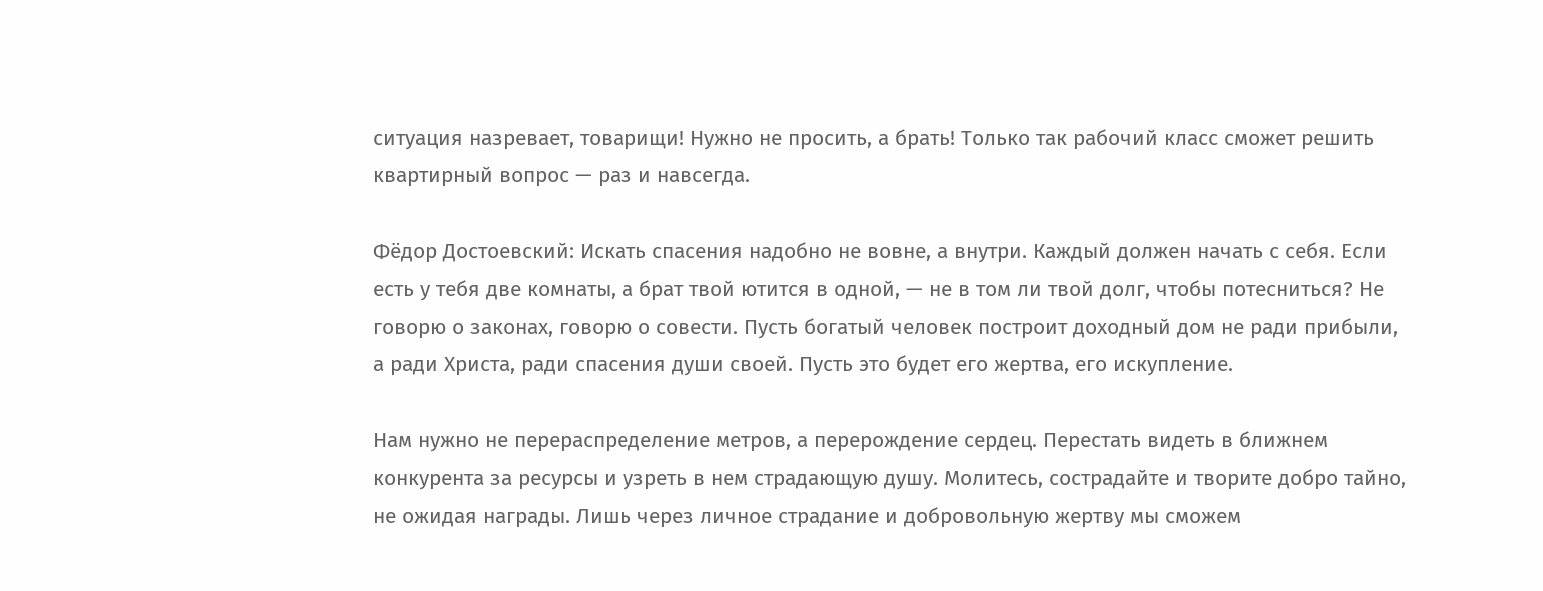ситуация назревает, товарищи! Нужно не просить, а брать! Только так рабочий класс сможет решить квартирный вопрос — раз и навсегда.

Фёдор Достоевский: Искать спасения надобно не вовне, а внутри. Каждый должен начать с себя. Если есть у тебя две комнаты, а брат твой ютится в одной, — не в том ли твой долг, чтобы потесниться? Не говорю о законах, говорю о совести. Пусть богатый человек построит доходный дом не ради прибыли, а ради Христа, ради спасения души своей. Пусть это будет его жертва, его искупление.

Нам нужно не перераспределение метров, а перерождение сердец. Перестать видеть в ближнем конкурента за ресурсы и узреть в нем страдающую душу. Молитесь, сострадайте и творите добро тайно, не ожидая награды. Лишь через личное страдание и добровольную жертву мы сможем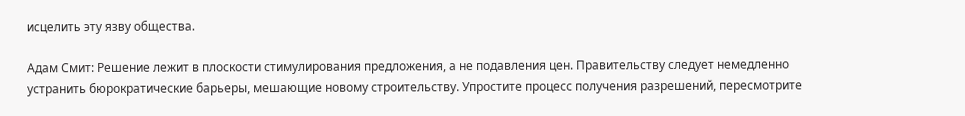исцелить эту язву общества.

Адам Смит: Решение лежит в плоскости стимулирования предложения, а не подавления цен. Правительству следует немедленно устранить бюрократические барьеры, мешающие новому строительству. Упростите процесс получения разрешений, пересмотрите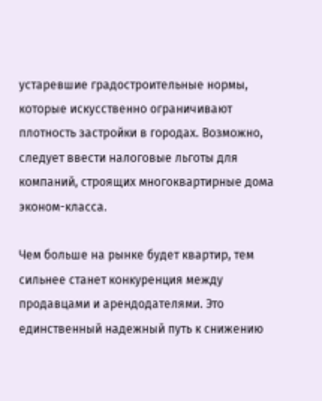устаревшие градостроительные нормы, которые искусственно ограничивают плотность застройки в городах. Возможно, следует ввести налоговые льготы для компаний, строящих многоквартирные дома эконом-класса.

Чем больше на рынке будет квартир, тем сильнее станет конкуренция между продавцами и арендодателями. Это единственный надежный путь к снижению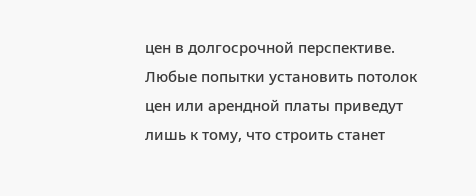цен в долгосрочной перспективе. Любые попытки установить потолок цен или арендной платы приведут лишь к тому, что строить станет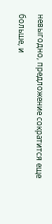невыгодно, предложение сократится еще больше, и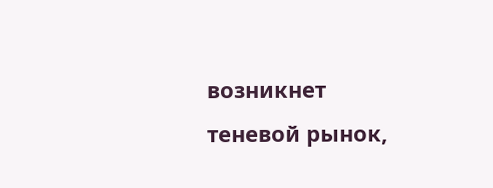возникнет теневой рынок,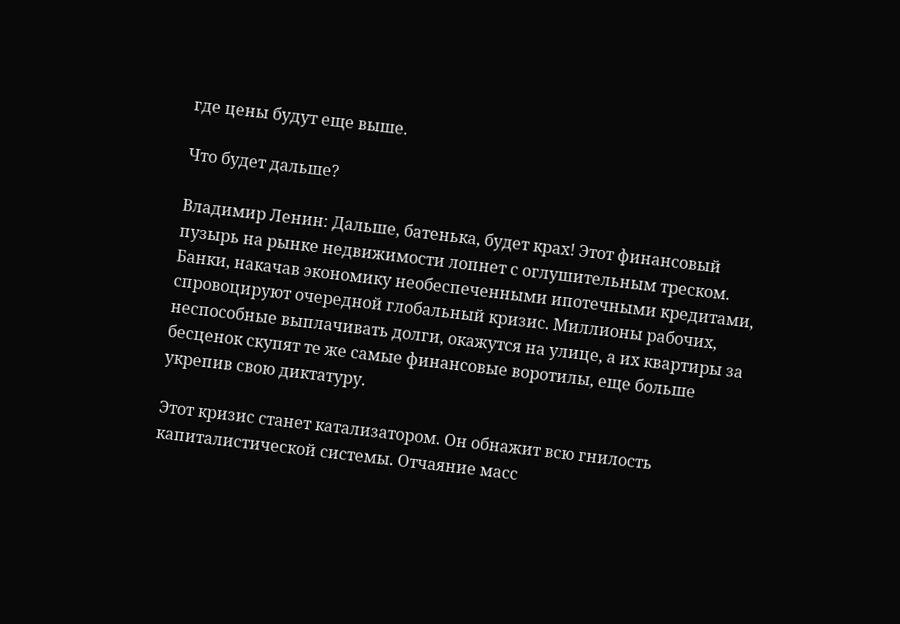где цены будут еще выше.

Что будет дальше?

Владимир Ленин: Дальше, батенька, будет крах! Этот финансовый пузырь на рынке недвижимости лопнет с оглушительным треском. Банки, накачав экономику необеспеченными ипотечными кредитами, спровоцируют очередной глобальный кризис. Миллионы рабочих, неспособные выплачивать долги, окажутся на улице, а их квартиры за бесценок скупят те же самые финансовые воротилы, еще больше укрепив свою диктатуру.

Этот кризис станет катализатором. Он обнажит всю гнилость капиталистической системы. Отчаяние масс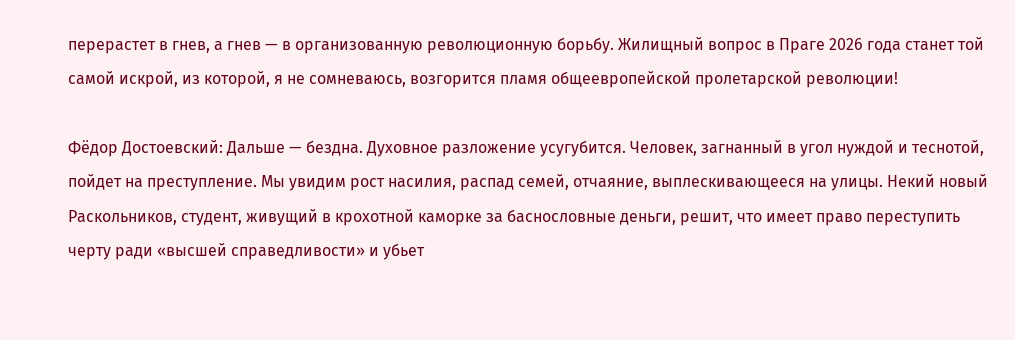перерастет в гнев, а гнев — в организованную революционную борьбу. Жилищный вопрос в Праге 2026 года станет той самой искрой, из которой, я не сомневаюсь, возгорится пламя общеевропейской пролетарской революции!

Фёдор Достоевский: Дальше — бездна. Духовное разложение усугубится. Человек, загнанный в угол нуждой и теснотой, пойдет на преступление. Мы увидим рост насилия, распад семей, отчаяние, выплескивающееся на улицы. Некий новый Раскольников, студент, живущий в крохотной каморке за баснословные деньги, решит, что имеет право переступить черту ради «высшей справедливости» и убьет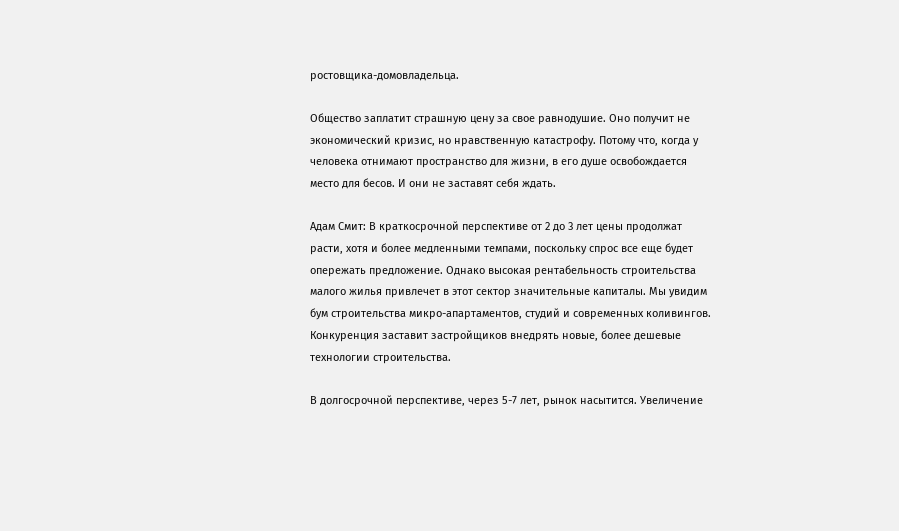ростовщика-домовладельца.

Общество заплатит страшную цену за свое равнодушие. Оно получит не экономический кризис, но нравственную катастрофу. Потому что, когда у человека отнимают пространство для жизни, в его душе освобождается место для бесов. И они не заставят себя ждать.

Адам Смит: В краткосрочной перспективе от 2 до 3 лет цены продолжат расти, хотя и более медленными темпами, поскольку спрос все еще будет опережать предложение. Однако высокая рентабельность строительства малого жилья привлечет в этот сектор значительные капиталы. Мы увидим бум строительства микро-апартаментов, студий и современных коливингов. Конкуренция заставит застройщиков внедрять новые, более дешевые технологии строительства.

В долгосрочной перспективе, через 5-7 лет, рынок насытится. Увеличение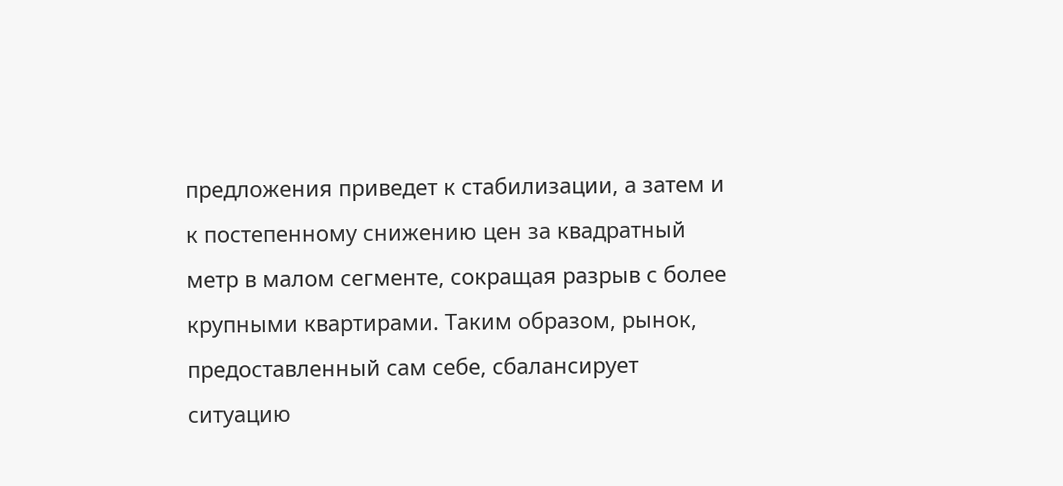предложения приведет к стабилизации, а затем и к постепенному снижению цен за квадратный метр в малом сегменте, сокращая разрыв с более крупными квартирами. Таким образом, рынок, предоставленный сам себе, сбалансирует ситуацию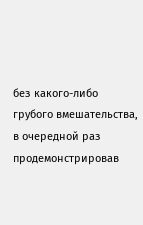без какого-либо грубого вмешательства, в очередной раз продемонстрировав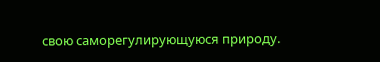свою саморегулирующуюся природу.